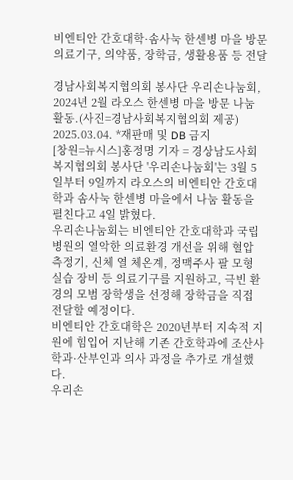비엔티안 간호대학·솜사눅 한센병 마을 방문
의료기구, 의약품, 장학금, 생활용품 등 전달

경남사회복지협의회 봉사단 우리손나눔회, 2024년 2월 라오스 한센병 마을 방문 나눔 활동.(사진=경남사회복지협의회 제공) 2025.03.04. *재판매 및 DB 금지
[창원=뉴시스]홍정명 기자 = 경상남도사회복지협의회 봉사단 '우리손나눔회'는 3월 5일부터 9일까지 라오스의 비엔티안 간호대학과 솜사눅 한센병 마을에서 나눔 활동을 펼친다고 4일 밝혔다.
우리손나눔회는 비엔티안 간호대학과 국립병원의 열악한 의료환경 개선을 위해 혈압 측정기, 신체 열 체온계, 정맥주사 팔 모형 실습 장비 등 의료기구를 지원하고, 극빈 환경의 모범 장학생을 선정해 장학금을 직접 전달할 예정이다.
비엔티안 간호대학은 2020년부터 지속적 지원에 힘입어 지난해 기존 간호학과에 조산사학과·산부인과 의사 과정을 추가로 개설했다.
우리손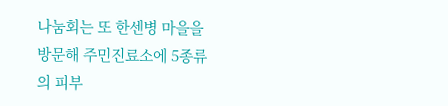나눔회는 또 한센병 마을을 방문해 주민진료소에 5종류의 피부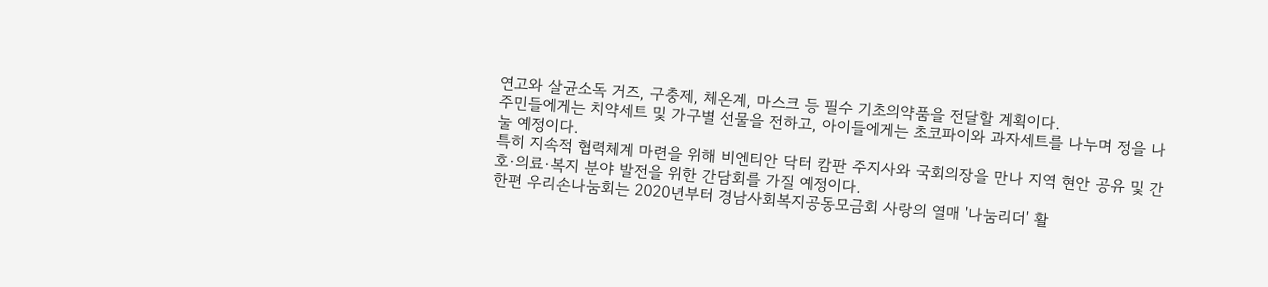연고와 살균소독 거즈, 구충제, 체온계, 마스크 등 필수 기초의약품을 전달할 계획이다.
주민들에게는 치약세트 및 가구별 선물을 전하고, 아이들에게는 초코파이와 과자세트를 나누며 정을 나눌 예정이다.
특히 지속적 협력체계 마련을 위해 비엔티안 닥터 캄판 주지사와 국회의장을 만나 지역 현안 공유 및 간호·의료·복지 분야 발전을 위한 간담회를 가질 예정이다.
한편 우리손나눔회는 2020년부터 경남사회복지공동모금회 사랑의 열매 '나눔리더' 활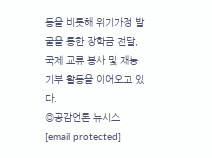동을 비롯해 위기가정 발굴을 통한 장학금 전달, 국제 교류 봉사 및 재능 기부 활동을 이어오고 있다.
◎공감언론 뉴시스 [email protected]